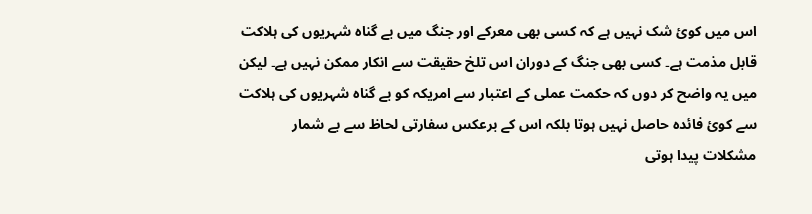اس ميں کوئ شک نہيں ہے کہ کسی بھی معرکے اور جنگ ميں بے گناہ شہريوں کی ہلاکت قابل مذمت ہے۔ کسی بھی جنگ کے دوران اس تلخ حقيقت سے انکار ممکن نہيں ہے۔ ليکن ميں يہ واضح کر دوں کہ حکمت عملی کے اعتبار سے امريکہ کو بے گناہ شہريوں کی ہلاکت سے کوئ فائدہ حاصل نہيں ہوتا بلکہ اس کے برعکس سفارتی لحاظ سے بے شمار مشکلات پيدا ہوتی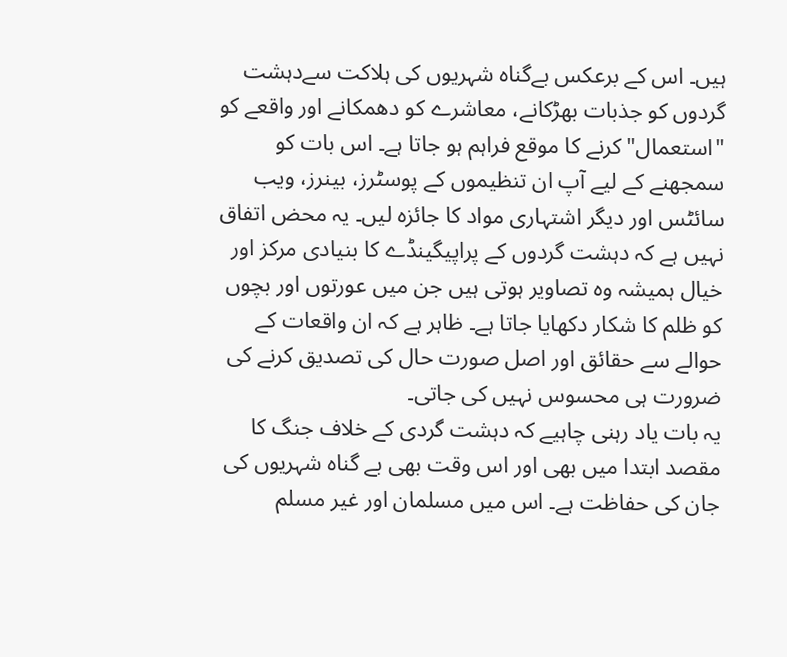ہيں۔ اس کے برعکس بےگناہ شہريوں کی ہلاکت سےدہشت گردوں کو جذبات بھڑکانے، معاشرے کو دھمکانے اور واقعے کو "استعمال" کرنے کا موقع فراہم ہو جاتا ہے۔ اس بات کو سمجھنے کے ليے آپ ان تنظيموں کے پوسٹرز، بينرز، ويب سائٹس اور ديگر اشتہاری مواد کا جائزہ ليں۔ يہ محض اتفاق نہيں ہے کہ دہشت گردوں کے پراپيگينڈے کا بنيادی مرکز اور خيال ہميشہ وہ تصاوير ہوتی ہيں جن ميں عورتوں اور بچوں کو ظلم کا شکار دکھايا جاتا ہے۔ ظاہر ہے کہ ان واقعات کے حوالے سے حقائق اور اصل صورت حال کی تصديق کرنے کی ضرورت ہی محسوس نہيں کی جاتی۔
يہ بات ياد رہنی چاہيے کہ دہشت گردی کے خلاف جنگ کا مقصد ابتدا ميں بھی اور اس وقت بھی بے گناہ شہريوں کی جان کی حفاظت ہے۔ اس ميں مسلمان اور غير مسلم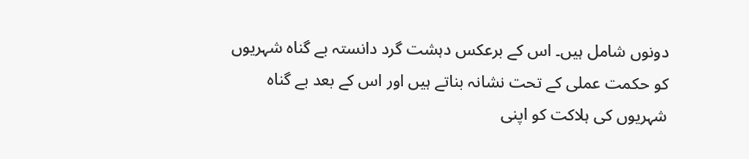دونوں شامل ہيں۔ اس کے برعکس دہشت گرد دانستہ بے گناہ شہريوں کو حکمت عملی کے تحت نشانہ بناتے ہيں اور اس کے بعد بے گناہ شہريوں کی ہلاکت کو اپنی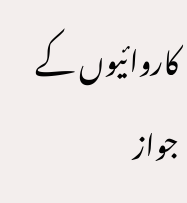کاروائيوں کے جواز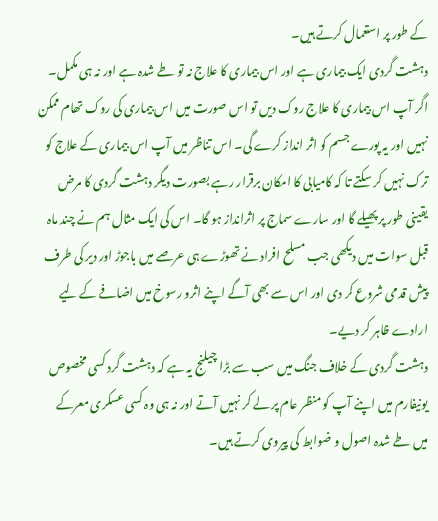کے طور پر استعمال کرتے ہیں۔
دہشت گردی ايک بيماری ہے اور اس بيماری کا علاج نہ تو طے شدہ ہے اور نہ ہی مکمل۔ اگر آپ اس بيماری کا علاج روک ديں تو اس صورت ميں اس بيماری کی روک تھام ممکن نہيں اور يہ پورے جسم کو اثر انداز کرے گی۔ اس تناظر ميں آپ اس بيماری کے علاج کو ترک نہيں کر سکتے تا کہ کاميابی کا امکان برقرار رہے بصورت ديگر دہشت گردی کا مرض يقينی طور پر پھيلے گا اور سارے سماج پر اثرانداز ہو گا۔ اس کی ايک مثال ہم نے چند ماہ قبل سوات ميں ديکھی جب مسلح افراد نے تھوڑے ہی عرصے ميں باجوڑ اور دير کی طرف پيش قدمی شروع کر دی اور اس سے بھی آگے اپنے اثرو رسوخ ميں اضافے کے لیے ارادے ظاہر کر ديے۔
دہشت گردی کے خلاف جنگ ميں سب سے بڑا چيلنج يہ ہے کہ دہشت گرد کسی مخصوص يونيفارم ميں اپنے آپ کو منظر عام پر لے کر نہيں آتے اور نہ ہی وہ کسی عسکری معرکے ميں طے شدہ اصول و ضوابط کی پيروی کرتے ہيں۔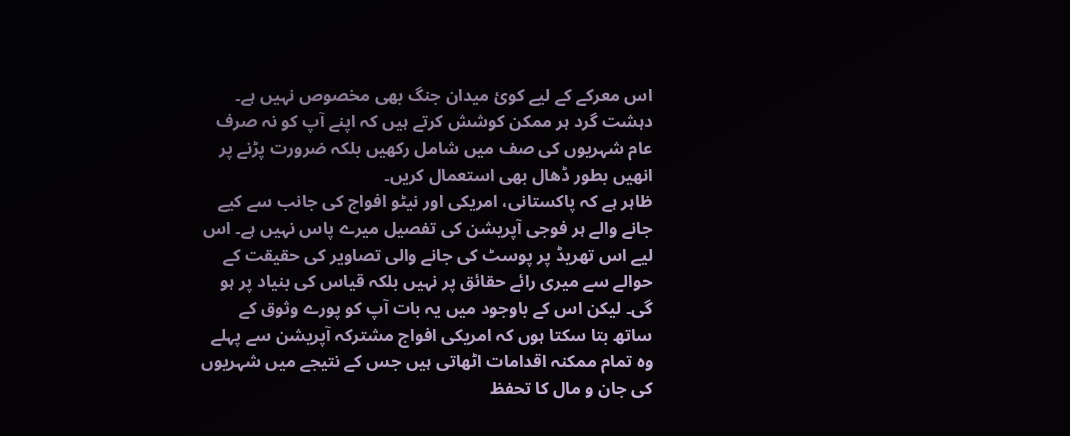اس معرکے کے ليے کوئ ميدان جنگ بھی مخصوص نہيں ہے۔ دہشت گرد ہر ممکن کوشش کرتے ہیں کہ اپنے آپ کو نہ صرف عام شہريوں کی صف ميں شامل رکھيں بلکہ ضرورت پڑنے پر انھيں بطور ڈھال بھی استعمال کريں۔
ظاہر ہے کہ پاکستانی، امريکی اور نيٹو افواج کی جانب سے کيے جانے والے ہر فوجی آپريشن کی تفصيل ميرے پاس نہيں ہے۔ اس ليے اس تھريڈ پر پوسٹ کی جانے والی تصاوير کی حقيقت کے حوالے سے ميری رائے حقائق پر نہيں بلکہ قياس کی بنياد پر ہو گی۔ ليکن اس کے باوجود ميں يہ بات آپ کو پورے وثوق کے ساتھ بتا سکتا ہوں کہ امريکی افواج مشترکہ آپريشن سے پہلے وہ تمام ممکنہ اقدامات اٹھاتی ہيں جس کے نتيجے ميں شہريوں کی جان و مال کا تحفظ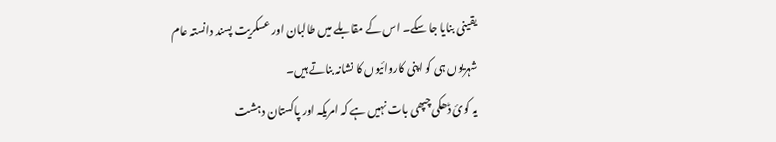يقينی بنايا جا سکے۔ اس کے مقابلے ميں طالبان اور عسکريت پسند دانستہ عام شہريوں ہی کو اپنی کاروائيوں کا نشانہ بناتے ہيں۔
يہ کوئ ڈھکی چپھی بات نہيں ہے کہ امريکہ اور پاکستان دہشت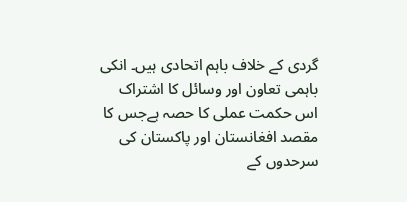گردی کے خلاف باہم اتحادی ہيں۔ انکی باہمی تعاون اور وسائل کا اشتراک اس حکمت عملی کا حصہ ہےجس کا مقصد افغانستان اور پاکستان کی سرحدوں کے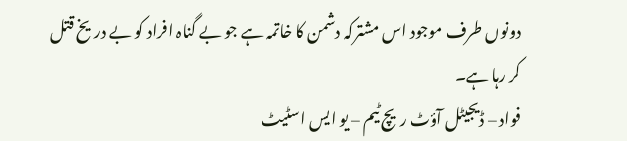دونوں طرف موجود اس مشترکہ دشمن کا خاتمہ ہے جو بے گناہ افراد کو بے دريخ قتل کر رہا ہے۔
فواد – ڈيجيٹل آؤٹ ريچ ٹيم – يو ايس اسٹيٹ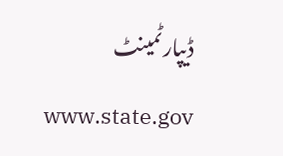ڈيپارٹمينٹ
www.state.gov